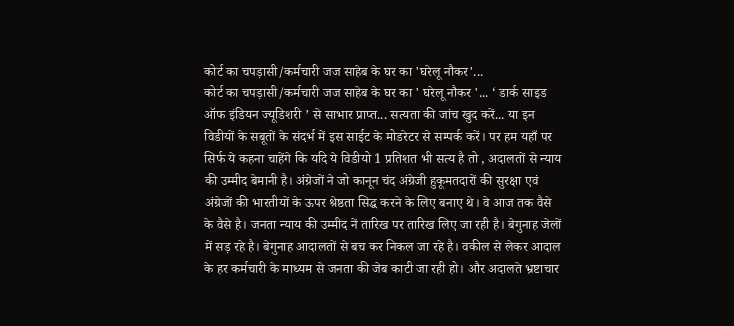कोर्ट का चपड़ासी/कर्मचारी जज साहेब के घर का 'घरेलू नौकर'...
कोर्ट का चपड़ासी/कर्मचारी जज साहेब के घर का ' घरेलू नौकर '... ‘ डार्क साइड ऑफ इंडियन ज्यूडिशरी ’ से साभार प्राप्त... सत्यता की जांच खुद करें... या इन विडीयों के सबूतों के संदर्भ में इस साईट के मोडरेटर से सम्पर्क करें। पर हम यहाँ पर सिर्फ ये कहना चाहेंगे कि यदि ये विडीयो 1 प्रतिशत भी सत्य है तो , अदालतों से न्याय की उम्मीद बेमानी है। अंग्रेजों ने जो कानून चंद अंग्रेजी हुकूमतदारों की सुरक्षा एवं अंग्रेजों की भारतीयों के ऊपर श्रेष्ठता सिद्ध करने के लिए बनाए थे। वे आज तक वैसे के वैसे है। जनता न्याय की उम्मीद नें तारिख पर तारिख लिए जा रही है। बेगुनाह जेलों में सड़ रहे है। बेगुनाह आदालतों से बच कर निकल जा रहे है। वकील से लेकर आदाल के हर कर्मचारी के माध्यम से जनता की जेब काटी जा रही हो। और अदालते भ्रष्टाचार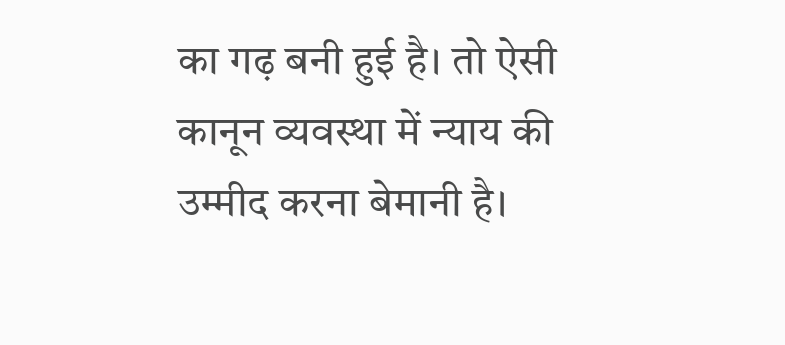का गढ़ बनी हुई है। तो ऐसी कानून व्यवस्था में न्याय की उम्मीद करना बेमानी है।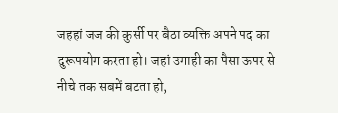जहहां जज की कुर्सी पर बैठा व्यक्ति अपने पद का दुरूपयोग करता हो। जहां उगाही का पैसा ऊपर से नीचे तक सबमें बटता हो,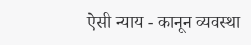ऐसी न्याय - कानून व्यवस्था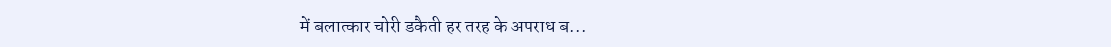में बलात्कार चोरी डकैती हर तरह के अपराध ब...